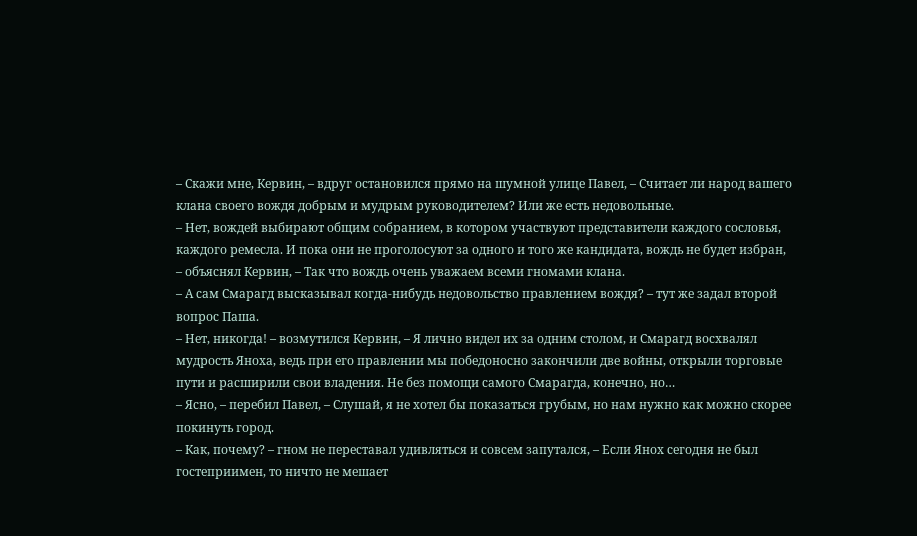– Скажи мне, Кервин, – вдруг остановился прямо на шумной улице Павел, – Считает ли народ вашего клана своего вождя добрым и мудрым руководителем? Или же есть недовольные.
– Нет, вождей выбирают общим собранием, в котором участвуют представители каждого сословья, каждого ремесла. И пока они не проголосуют за одного и того же кандидата, вождь не будет избран, – объяснял Кервин, – Так что вождь очень уважаем всеми гномами клана.
– А сам Смарагд высказывал когда-нибудь недовольство правлением вождя? – тут же задал второй вопрос Паша.
– Нет, никогда! – возмутился Кервин, – Я лично видел их за одним столом, и Смарагд восхвалял мудрость Яноха, ведь при его правлении мы победоносно закончили две войны, открыли торговые пути и расширили свои владения. Не без помощи самого Смарагда, конечно, но…
– Ясно, – перебил Павел, – Слушай, я не хотел бы показаться грубым, но нам нужно как можно скорее покинуть город.
– Как, почему? – гном не переставал удивляться и совсем запутался, – Если Янох сегодня не был гостеприимен, то ничто не мешает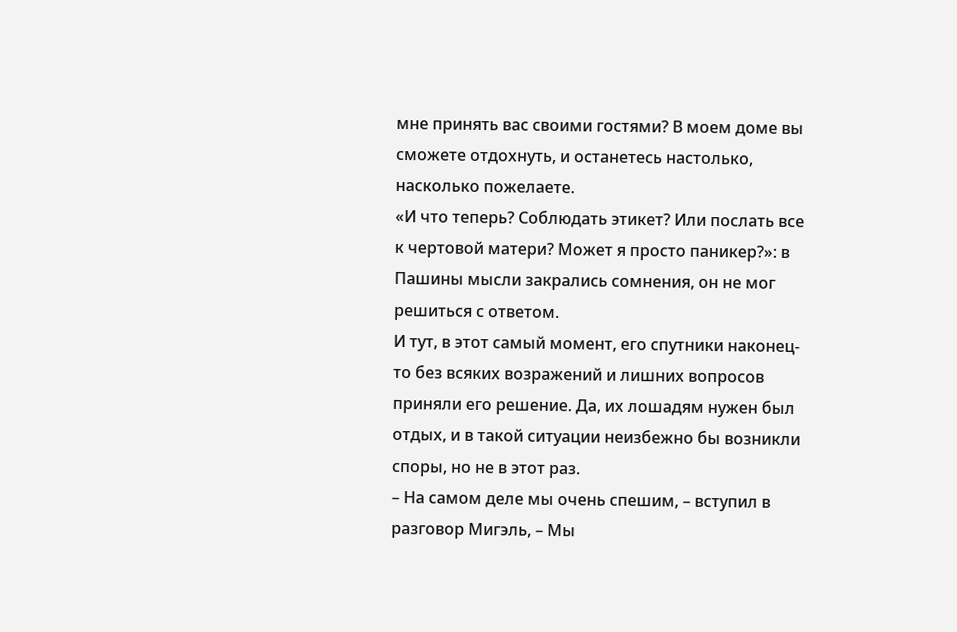мне принять вас своими гостями? В моем доме вы сможете отдохнуть, и останетесь настолько, насколько пожелаете.
«И что теперь? Соблюдать этикет? Или послать все к чертовой матери? Может я просто паникер?»: в Пашины мысли закрались сомнения, он не мог решиться с ответом.
И тут, в этот самый момент, его спутники наконец-то без всяких возражений и лишних вопросов приняли его решение. Да, их лошадям нужен был отдых, и в такой ситуации неизбежно бы возникли споры, но не в этот раз.
– На самом деле мы очень спешим, – вступил в разговор Мигэль, – Мы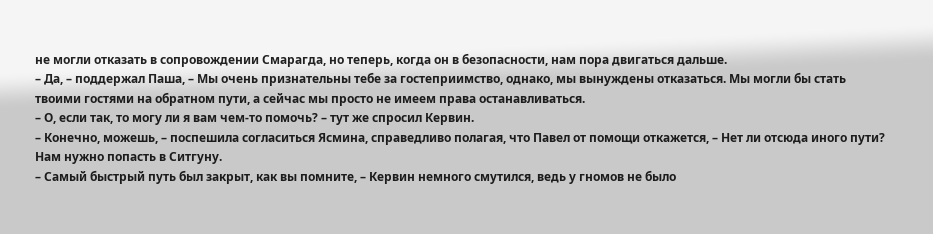не могли отказать в сопровождении Смарагда, но теперь, когда он в безопасности, нам пора двигаться дальше.
– Да, – поддержал Паша, – Мы очень признательны тебе за гостеприимство, однако, мы вынуждены отказаться. Мы могли бы стать твоими гостями на обратном пути, а сейчас мы просто не имеем права останавливаться.
– О, если так, то могу ли я вам чем-то помочь? – тут же спросил Кервин.
– Конечно, можешь, – поспешила согласиться Ясмина, справедливо полагая, что Павел от помощи откажется, – Нет ли отсюда иного пути? Нам нужно попасть в Ситгуну.
– Самый быстрый путь был закрыт, как вы помните, – Кервин немного смутился, ведь у гномов не было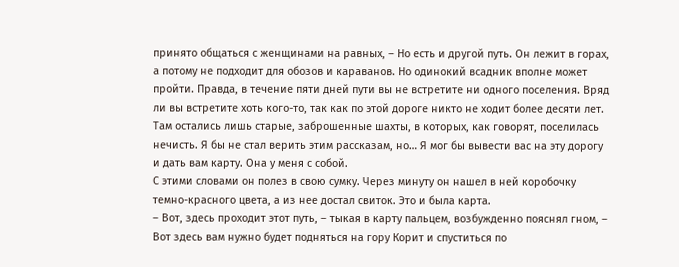принято общаться с женщинами на равных, – Но есть и другой путь. Он лежит в горах, а потому не подходит для обозов и караванов. Но одинокий всадник вполне может пройти. Правда, в течение пяти дней пути вы не встретите ни одного поселения. Вряд ли вы встретите хоть кого-то, так как по этой дороге никто не ходит более десяти лет. Там остались лишь старые, заброшенные шахты, в которых, как говорят, поселилась нечисть. Я бы не стал верить этим рассказам, но… Я мог бы вывести вас на эту дорогу и дать вам карту. Она у меня с собой.
С этими словами он полез в свою сумку. Через минуту он нашел в ней коробочку темно-красного цвета, а из нее достал свиток. Это и была карта.
– Вот, здесь проходит этот путь, – тыкая в карту пальцем, возбужденно пояснял гном, – Вот здесь вам нужно будет подняться на гору Корит и спуститься по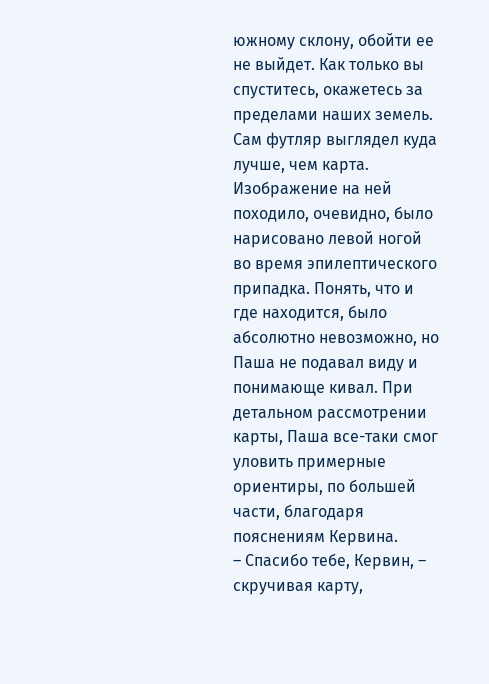южному склону, обойти ее не выйдет. Как только вы спуститесь, окажетесь за пределами наших земель.
Сам футляр выглядел куда лучше, чем карта. Изображение на ней походило, очевидно, было нарисовано левой ногой во время эпилептического припадка. Понять, что и где находится, было абсолютно невозможно, но Паша не подавал виду и понимающе кивал. При детальном рассмотрении карты, Паша все-таки смог уловить примерные ориентиры, по большей части, благодаря пояснениям Кервина.
– Спасибо тебе, Кервин, – скручивая карту,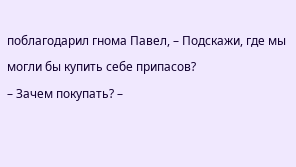поблагодарил гнома Павел, – Подскажи, где мы могли бы купить себе припасов?
– Зачем покупать? –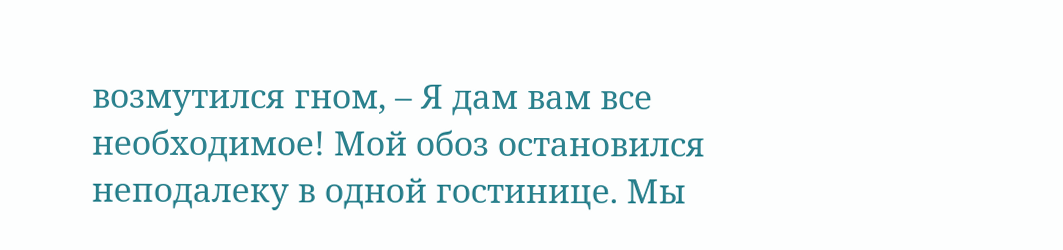возмутился гном, – Я дам вам все необходимое! Мой обоз остановился неподалеку в одной гостинице. Мы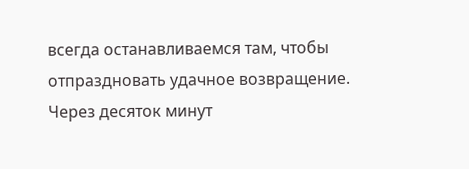всегда останавливаемся там, чтобы отпраздновать удачное возвращение.
Через десяток минут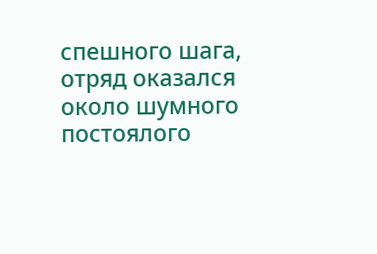спешного шага, отряд оказался около шумного постоялого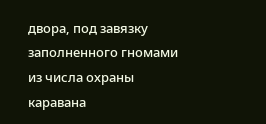двора, под завязку заполненного гномами из числа охраны каравана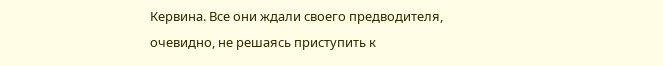Кервина. Все они ждали своего предводителя, очевидно, не решаясь приступить к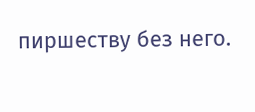пиршеству без него.